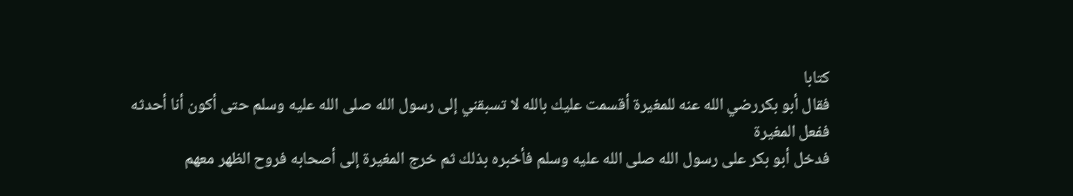كتابا
فقال أبو بكررضي الله عنه للمغيرة أقسمت عليك بالله لا تسبقني إلى رسول الله صلى الله عليه وسلم حتى أكون أنا أحدثه
ففعل المغيرة
فدخل أبو بكر على رسول الله صلى الله عليه وسلم فأخبره بذلك ثم خرج المغيرة إلى أصحابه فروح الظهر معهم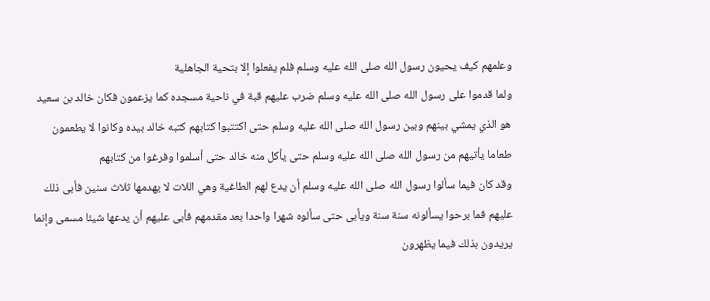وعلمهم كيف يحيون رسول الله صلى الله عليه وسلم فلم يفعلوا إلا بتحية الجاهلية
ولما قدموا على رسول الله صلى الله عليه وسلم ضرب عليهم قبة في ناحية مسجده كما يزعمون فكان خالد بن سعيد هو الذي يمشي بينهم وبين رسول الله صلى الله عليه وسلم حتى اكتتبوا كتابهم كتبه خالد بيده وكانوا لا يطعمون طعاما يأتيهم من رسول الله صلى الله عليه وسلم حتى يأكل منه خالد حتى أسلموا وفرغوا من كتابهم
وقد كان فيما سألوا رسول الله صلى الله عليه وسلم أن يدع لهم الطاغية وهي اللات لا يهدمها ثلاث سنين فأبى ذلك عليهم فما برحوا يسألونه سنة سنة ويأبى حتى سألوه شهرا واحدا بعد مقدمهم فأبى عليهم أن يدعها شيئا مسمى وإنما يريدون بذلك فيما يظهرون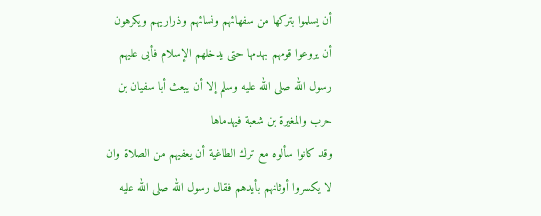أن يسلموا بتركها من سفهائهم ونسائهم وذراريهم ويكرهون أن يروعوا قومهم بهدمها حتى يدخلهم الإسلام فأبى عليهم رسول الله صلى الله عليه وسلم إلا أن يبعث أبا سفيان بن حرب والمغيرة بن شعبة فيهدماها
وقد كانوا سألوه مع ترك الطاغية أن يعفيهم من الصلاة وان لا يكسروا أوثانهم بأيدهم فقال رسول الله صلى الله عليه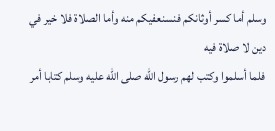وسلم أما كسر أوثانكم فنسنعفيكم منه وأما الصلاة فلا خير في دين لا صلاة فيه
فلما أسلموا وكتب لهم رسول الله صلى الله عليه وسلم كتابا أمر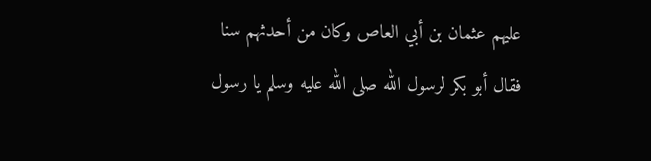عليهم عثمان بن أبي العاص وكان من أحدثهم سنا فقال أبو بكر لرسول الله صلى الله عليه وسلم يا رسول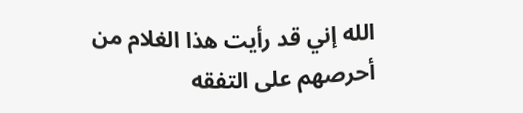الله إني قد رأيت هذا الغلام من أحرصهم على التفقه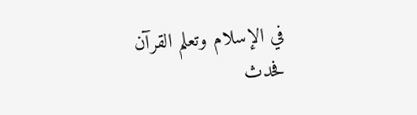في الإسلام وتعلم القرآن
فحدث